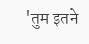'तुम इतने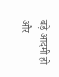बड़े आदमी हो और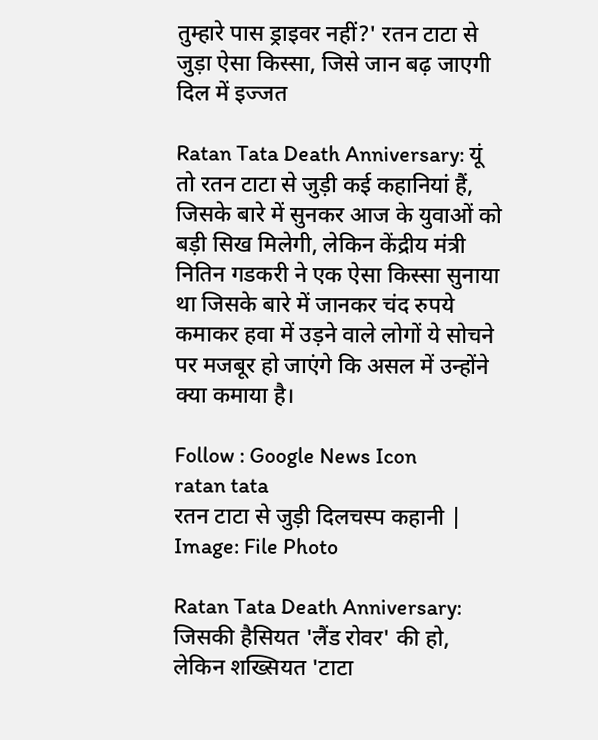तुम्हारे पास ड्राइवर नहीं?' रतन टाटा से जुड़ा ऐसा किस्सा, जिसे जान बढ़ जाएगी दिल में इज्जत

Ratan Tata Death Anniversary: यूं तो रतन टाटा से जुड़ी कई कहानियां हैं, जिसके बारे में सुनकर आज के युवाओं को बड़ी सिख मिलेगी, लेकिन केंद्रीय मंत्री नितिन गडकरी ने एक ऐसा किस्सा सुनाया था जिसके बारे में जानकर चंद रुपये कमाकर हवा में उड़ने वाले लोगों ये सोचने पर मजबूर हो जाएंगे कि असल में उन्होंने क्या कमाया है।

Follow : Google News Icon
ratan tata
रतन टाटा से जुड़ी दिलचस्प कहानी | Image: File Photo

Ratan Tata Death Anniversary: जिसकी हैसियत 'लैंड रोवर' की हो, लेकिन शख्सियत 'टाटा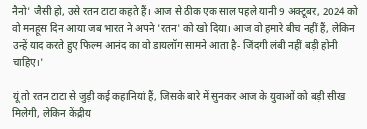नैनो' जैसी हो, उसे रतन टाटा कहते हैं। आज से ठीक एक साल पहले यानी 9 अक्टूबर, 2024 को वो मनहूस दिन आया जब भारत ने अपने 'रतन' को खो दिया। आज वो हमारे बीच नहीं हैं, लेकिन उन्हें याद करते हुए फिल्म आनंद का वो डायलॉग सामने आता है- जिंदगी लंबी नहीं बड़ी होनी चाहिए।'

यूं तो रतन टाटा से जुड़ी कई कहानियां हैं, जिसके बारे में सुनकर आज के युवाओं को बड़ी सीख मिलेगी, लेकिन केंद्रीय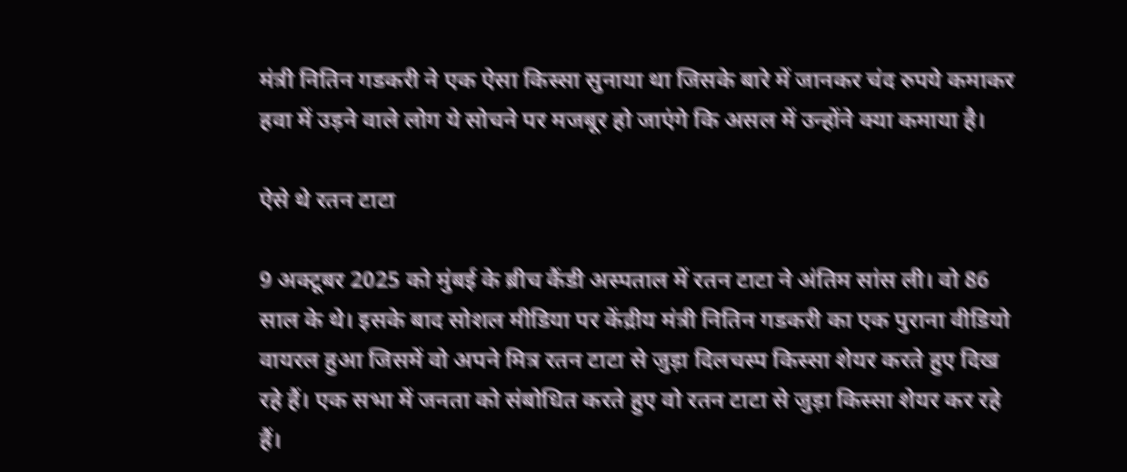मंत्री नितिन गडकरी ने एक ऐसा किस्सा सुनाया था जिसके बारे में जानकर चंद रुपये कमाकर हवा में उड़ने वाले लोग ये सोचने पर मजबूर हो जाएंगे कि असल में उन्होंने क्या कमाया है।

ऐसे थे रतन टाटा

9 अक्टूबर 2025 को मुंबई के ब्रीच कैंडी अस्पताल में रतन टाटा ने अंतिम सांस ली। वो 86 साल के थे। इसके बाद सोशल मीडिया पर केंद्रीय मंत्री नितिन गडकरी का एक पुराना वीडियो वायरल हुआ जिसमें वो अपने मित्र रतन टाटा से जुड़ा दिलचस्प किस्सा शेयर करते हुए दिख रहे हैं। एक सभा में जनता को संबोधित करते हुए वो रतन टाटा से जुड़ा किस्सा शेयर कर रहे हैं।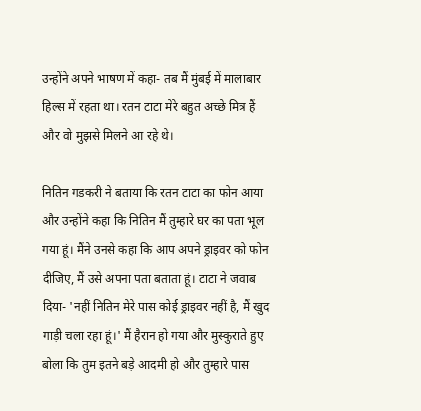उन्होंने अपने भाषण में कहा- तब मैं मुंबई में मालाबार हिल्स में रहता था। रतन टाटा मेरे बहुत अच्छे मित्र हैं और वो मुझसे मिलने आ रहे थे।

नितिन गडकरी ने बताया कि रतन टाटा का फोन आया और उन्होंने कहा कि नितिन मैं तुम्हारे घर का पता भूल गया हूं। मैंने उनसे कहा कि आप अपने ड्राइवर को फोन दीजिए, मैं उसे अपना पता बताता हूं। टाटा ने जवाब दिया- 'नहीं नितिन मेरे पास कोई ड्राइवर नहीं है, मैं खुद गाड़ी चला रहा हूं।' मैं हैरान हो गया और मुस्कुराते हुए बोला कि तुम इतने बड़े आदमी हो और तुम्हारे पास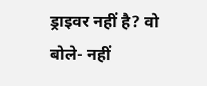ड्राइवर नहीं है? वो बोले- नहीं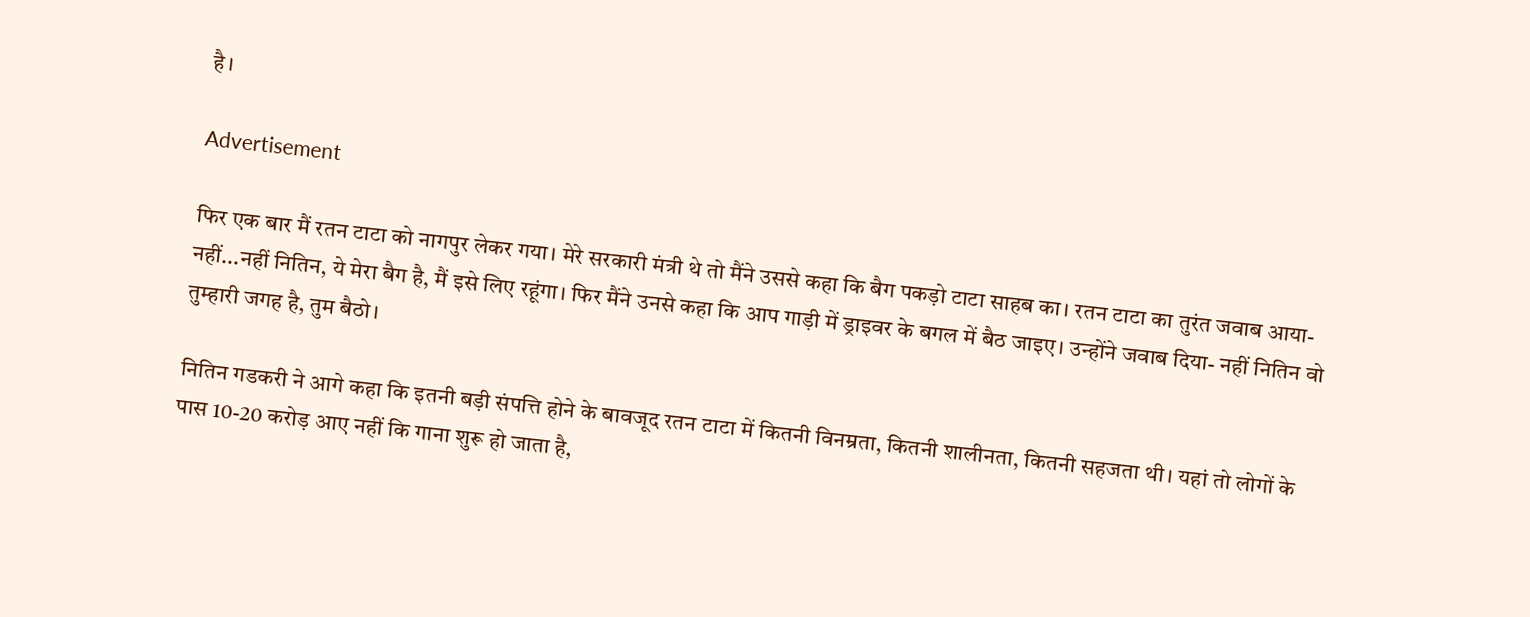है।

Advertisement

फिर एक बार मैं रतन टाटा को नागपुर लेकर गया। मेरे सरकारी मंत्री थे तो मैंने उससे कहा कि बैग पकड़ो टाटा साहब का। रतन टाटा का तुरंत जवाब आया- नहीं...नहीं नितिन, ये मेरा बैग है, मैं इसे लिए रहूंगा। फिर मैंने उनसे कहा कि आप गाड़ी में ड्राइवर के बगल में बैठ जाइए। उन्होंने जवाब दिया- नहीं नितिन वो तुम्हारी जगह है, तुम बैठो।

नितिन गडकरी ने आगे कहा कि इतनी बड़ी संपत्ति होने के बावजूद रतन टाटा में कितनी विनम्रता, कितनी शालीनता, कितनी सहजता थी। यहां तो लोगों के पास 10-20 करोड़ आए नहीं कि गाना शुरू हो जाता है,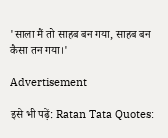'साला मैं तो साहब बन गया, साहब बन कैसा तन गया।'

Advertisement

इसे भी पढ़ें: Ratan Tata Quotes: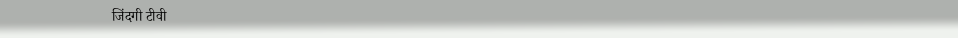जिंदगी टीवी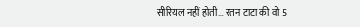सीरियल नहीं होती… रतन टाटा की वो 5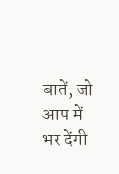बातें, जो आप में भर देंगी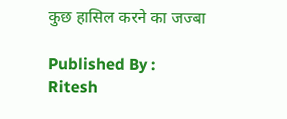कुछ हासिल करने का जज्बा

Published By :
Ritesh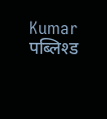Kumar
पब्लिश्ड